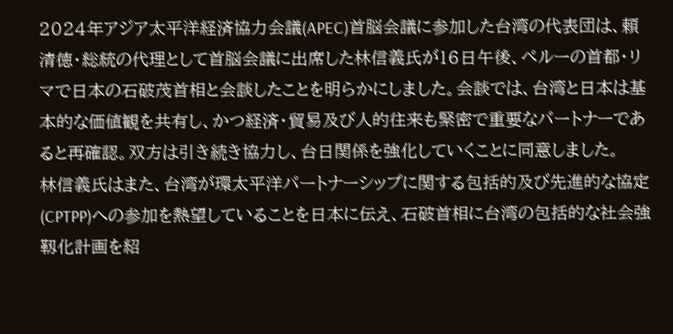2024年アジア太平洋経済協力会議(APEC)首脳会議に参加した台湾の代表団は、頼清徳・総統の代理として首脳会議に出席した林信義氏が16日午後、ペルーの首都・リマで日本の石破茂首相と会談したことを明らかにしました。会談では、台湾と日本は基本的な価値観を共有し、かつ経済・貿易及び人的往来も緊密で重要なパートナーであると再確認。双方は引き続き協力し、台日関係を強化していくことに同意しました。
林信義氏はまた、台湾が環太平洋パートナーシップに関する包括的及び先進的な協定(CPTPP)への参加を熱望していることを日本に伝え、石破首相に台湾の包括的な社会強靱化計画を紹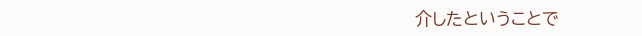介したということで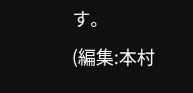す。
(編集:本村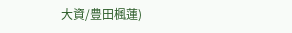大資/豊田楓蓮)